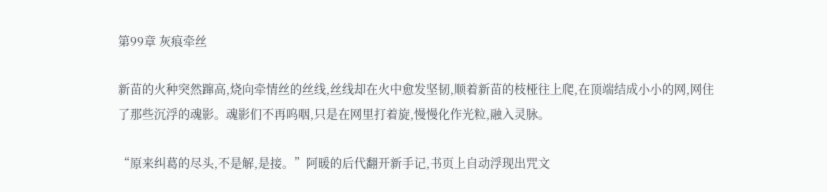第99章 灰痕牵丝

新苗的火种突然蹿高,烧向牵情丝的丝线,丝线却在火中愈发坚韧,顺着新苗的枝桠往上爬,在顶端结成小小的网,网住了那些沉浮的魂影。魂影们不再呜咽,只是在网里打着旋,慢慢化作光粒,融入灵脉。

“原来纠葛的尽头,不是解,是接。”阿暖的后代翻开新手记,书页上自动浮现出咒文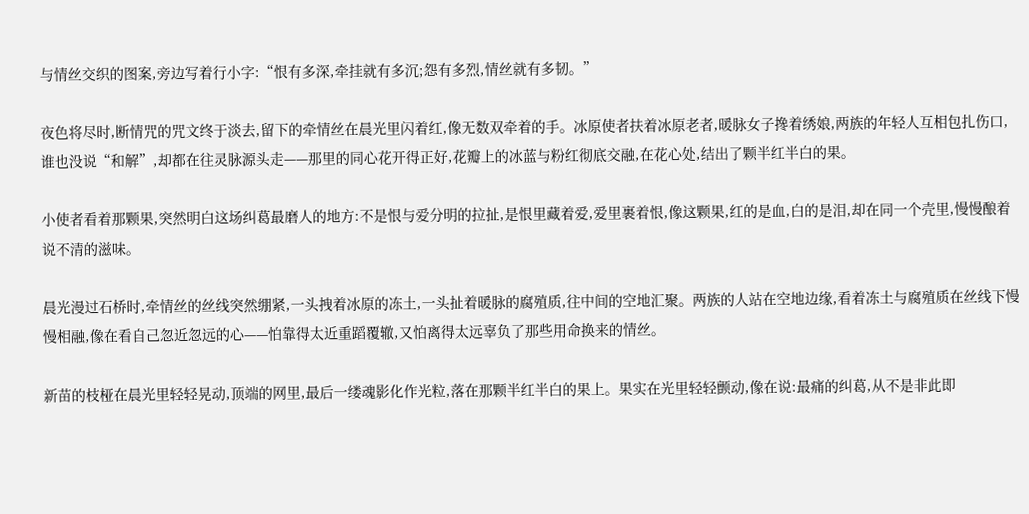与情丝交织的图案,旁边写着行小字:“恨有多深,牵挂就有多沉;怨有多烈,情丝就有多韧。”

夜色将尽时,断情咒的咒文终于淡去,留下的牵情丝在晨光里闪着红,像无数双牵着的手。冰原使者扶着冰原老者,暖脉女子搀着绣娘,两族的年轻人互相包扎伤口,谁也没说“和解”,却都在往灵脉源头走——那里的同心花开得正好,花瓣上的冰蓝与粉红彻底交融,在花心处,结出了颗半红半白的果。

小使者看着那颗果,突然明白这场纠葛最磨人的地方:不是恨与爱分明的拉扯,是恨里藏着爱,爱里裹着恨,像这颗果,红的是血,白的是泪,却在同一个壳里,慢慢酿着说不清的滋味。

晨光漫过石桥时,牵情丝的丝线突然绷紧,一头拽着冰原的冻土,一头扯着暖脉的腐殖质,往中间的空地汇聚。两族的人站在空地边缘,看着冻土与腐殖质在丝线下慢慢相融,像在看自己忽近忽远的心——怕靠得太近重蹈覆辙,又怕离得太远辜负了那些用命换来的情丝。

新苗的枝桠在晨光里轻轻晃动,顶端的网里,最后一缕魂影化作光粒,落在那颗半红半白的果上。果实在光里轻轻颤动,像在说:最痛的纠葛,从不是非此即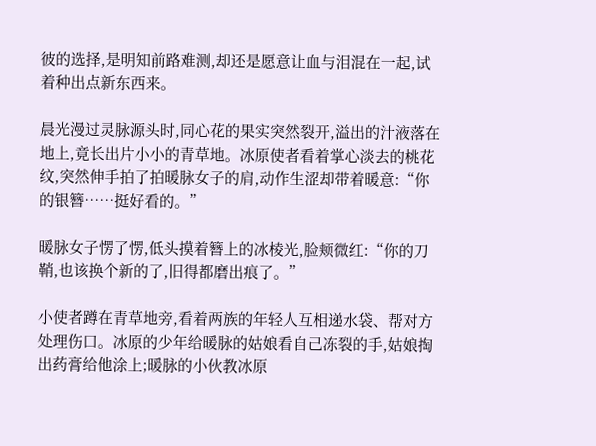彼的选择,是明知前路难测,却还是愿意让血与泪混在一起,试着种出点新东西来。

晨光漫过灵脉源头时,同心花的果实突然裂开,溢出的汁液落在地上,竟长出片小小的青草地。冰原使者看着掌心淡去的桃花纹,突然伸手拍了拍暖脉女子的肩,动作生涩却带着暖意:“你的银簪……挺好看的。”

暖脉女子愣了愣,低头摸着簪上的冰棱光,脸颊微红:“你的刀鞘,也该换个新的了,旧得都磨出痕了。”

小使者蹲在青草地旁,看着两族的年轻人互相递水袋、帮对方处理伤口。冰原的少年给暖脉的姑娘看自己冻裂的手,姑娘掏出药膏给他涂上;暖脉的小伙教冰原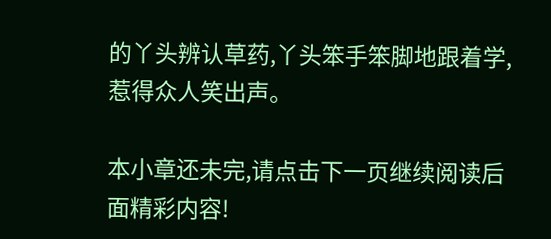的丫头辨认草药,丫头笨手笨脚地跟着学,惹得众人笑出声。

本小章还未完,请点击下一页继续阅读后面精彩内容!